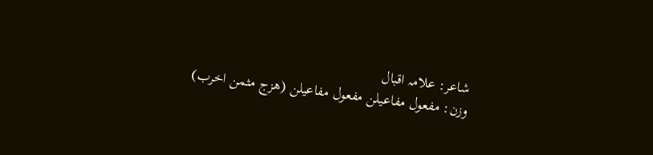شاعر: علامہ اقبال
وزن: مفعول مفاعیلن مفعول مفاعیلن (هزج مثمن اخرب)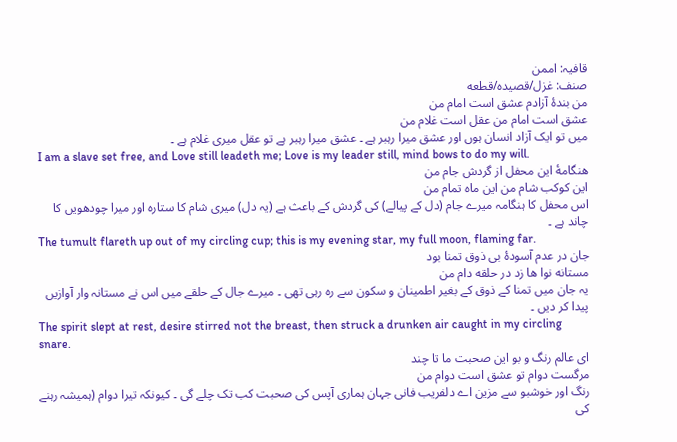قافیہ: اممن
صنف: غزل/قصیده/قطعه
من بندهٔ آزادم عشق است امام من
عشق است امام من عقل است غلام من
میں تو ایک آزاد انسان ہوں اور عشق میرا رہبر ہے ۔ عشق میرا رہبر ہے تو عقل میری غلام ہے ۔
I am a slave set free, and Love still leadeth me; Love is my leader still, mind bows to do my will.
هنگامهٔ این محفل از گردش جام من
این کوکب شام من این ماه تمام من
اس محفل کا ہنگامہ میرے جام (دل کے پیالے) کی گردش کے باعث ہے (یہ دل) میری شام کا ستارہ اور میرا چودھویں کا چاند ہے ۔
The tumult flareth up out of my circling cup; this is my evening star, my full moon, flaming far.
جان در عدم آسودهٔ بی ذوق تمنا بود
مستانه نوا ها زد در حلقه دام من
یہ جان میں تمنا کے ذوق کے بغیر اطمینان و سکون سے رہ رہی تھی ۔ میرے جال کے حلقے میں اس نے مستانہ وار آوازیں پیدا کر دیں ۔
The spirit slept at rest, desire stirred not the breast, then struck a drunken air caught in my circling snare.
ای عالم رنگ و بو این صحبت ما تا چند
مرگست دوام تو عشق است دوام من
رنگ اور خوشبو سے مزین اے دلفریب فانی جہان ہماری آپس کی صحبت کب تک چلے گی ۔ کیونکہ تیرا دوام (ہمیشہ رہنے کی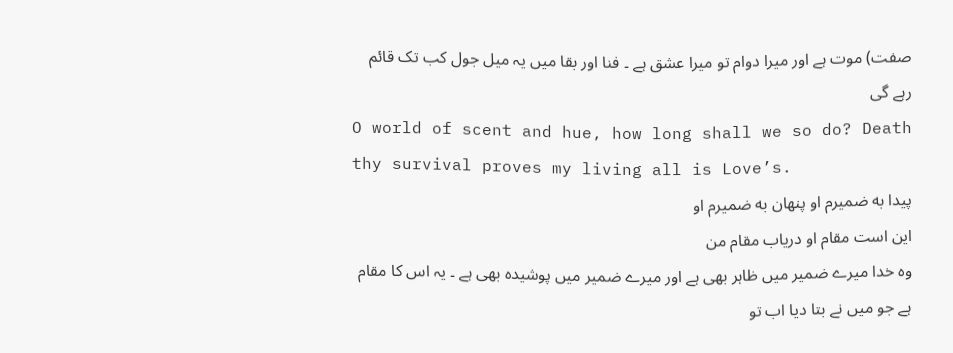صفت) موت ہے اور میرا دوام تو میرا عشق ہے ۔ فنا اور بقا میں یہ میل جول کب تک قائم رہے گی
O world of scent and hue, how long shall we so do? Death thy survival proves my living all is Love’s.
پیدا به ضمیرم او پنهان به ضمیرم او
این است مقام او دریاب مقام من
وہ خدا میرے ضمیر میں ظاہر بھی ہے اور میرے ضمیر میں پوشیدہ بھی ہے ۔ یہ اس کا مقام ہے جو میں نے بتا دیا اب تو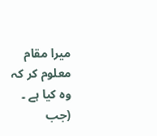میرا مقام معلوم کر کہ وہ کیا ہے ۔ (جب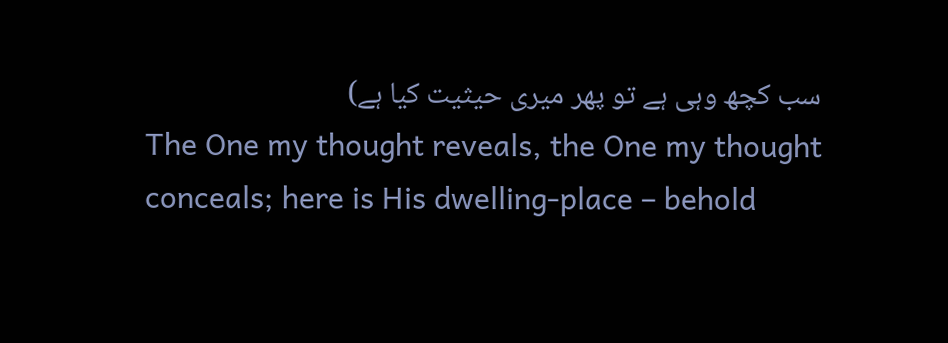سب کچھ وہی ہے تو پھر میری حیثیت کیا ہے)
The One my thought reveals, the One my thought conceals; here is His dwelling-place – behold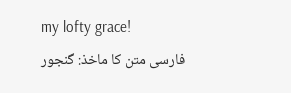my lofty grace!
فارسی متن کا ماخذ: گنجور